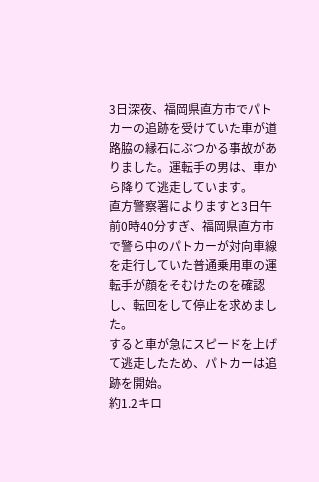3日深夜、福岡県直方市でパトカーの追跡を受けていた車が道路脇の縁石にぶつかる事故がありました。運転手の男は、車から降りて逃走しています。
直方警察署によりますと3日午前0時40分すぎ、福岡県直方市で警ら中のパトカーが対向車線を走行していた普通乗用車の運転手が顔をそむけたのを確認し、転回をして停止を求めました。
すると車が急にスピードを上げて逃走したため、パトカーは追跡を開始。
約1.2キロ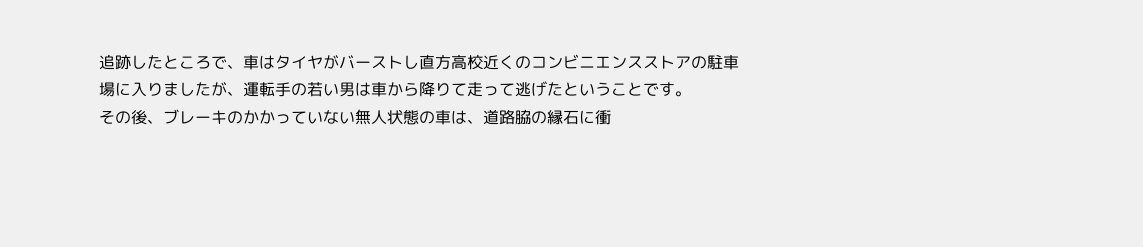追跡したところで、車はタイヤがバーストし直方高校近くのコンビニエンスストアの駐車場に入りましたが、運転手の若い男は車から降りて走って逃げたということです。
その後、ブレーキのかかっていない無人状態の車は、道路脇の縁石に衝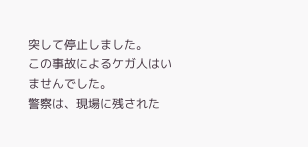突して停止しました。
この事故によるケガ人はいませんでした。
警察は、現場に残された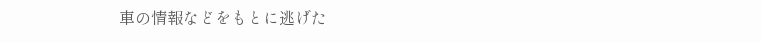車の情報などをもとに逃げた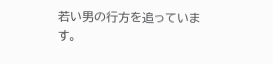若い男の行方を追っています。